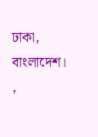ঢাকা, বাংলাদেশ। ,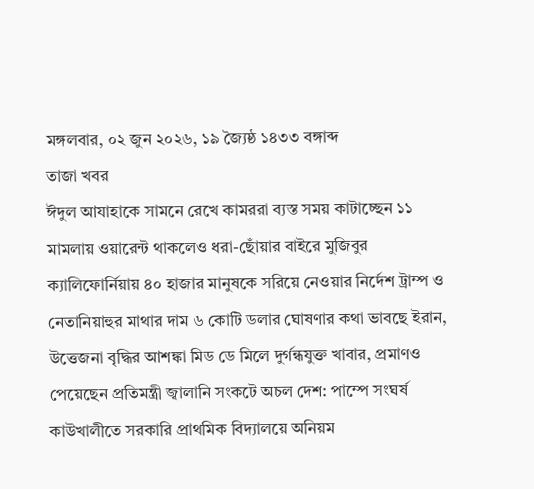মঙ্গলবার, ০২ জুন ২০২৬, ১৯ জ্যৈষ্ঠ ১৪৩৩ বঙ্গাব্দ
তাজা খবর
ঈদুল আযাহাকে সামনে রেখে কামররা ব্যস্ত সময় কাটাচ্ছেন ১১ মামলায় ওয়ারেন্ট থাকলেও ধরা-ছোঁয়ার বাইরে মুজিবুর ক্যালিফোর্নিয়ায় ৪০ হাজার মানুষকে সরিয়ে নেওয়ার নির্দেশ ট্রাম্প ও নেতানিয়াহুর মাথার দাম ৬ কোটি ডলার ঘোষণার কথা ভাবছে ইরান, উত্তেজনা বৃদ্ধির আশঙ্কা মিড ডে মিলে দুর্গন্ধযুক্ত খাবার, প্রমাণও পেয়েছেন প্রতিমন্ত্রী জ্বালানি সংকটে অচল দেশ: পাম্পে সংঘর্ষ কাউখালীতে সরকারি প্রাথমিক বিদ্যালয়ে অনিয়ম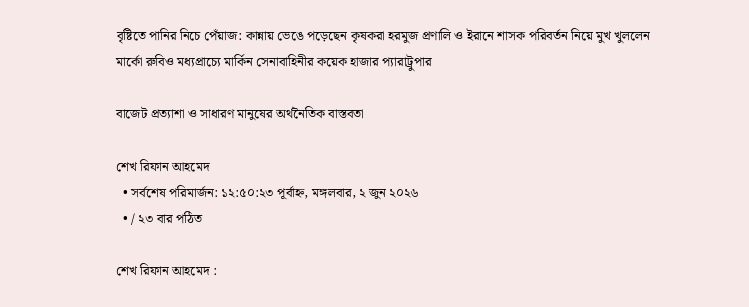বৃষ্টিতে পানির নিচে পেঁয়াজ: কান্নায় ভেঙে পড়েছেন কৃষকরা হরমুজ প্রণালি ও ইরানে শাসক পরিবর্তন নিয়ে মুখ খুললেন মার্কো রুবিও মধ্যপ্রাচ্যে মার্কিন সেনাবাহিনীর কয়েক হাজার প্যারাট্রুপার

বাজেট প্রত্যাশা ও সাধারণ মানুষের অর্থনৈতিক বাস্তবতা

শেখ রিফান আহমেদ
  • সর্বশেষ পরিমার্জন: ১২:৫০:২৩ পূর্বাহ্ন, মঙ্গলবার, ২ জুন ২০২৬
  • / ২৩ বার পঠিত

শেখ রিফান আহমেদ :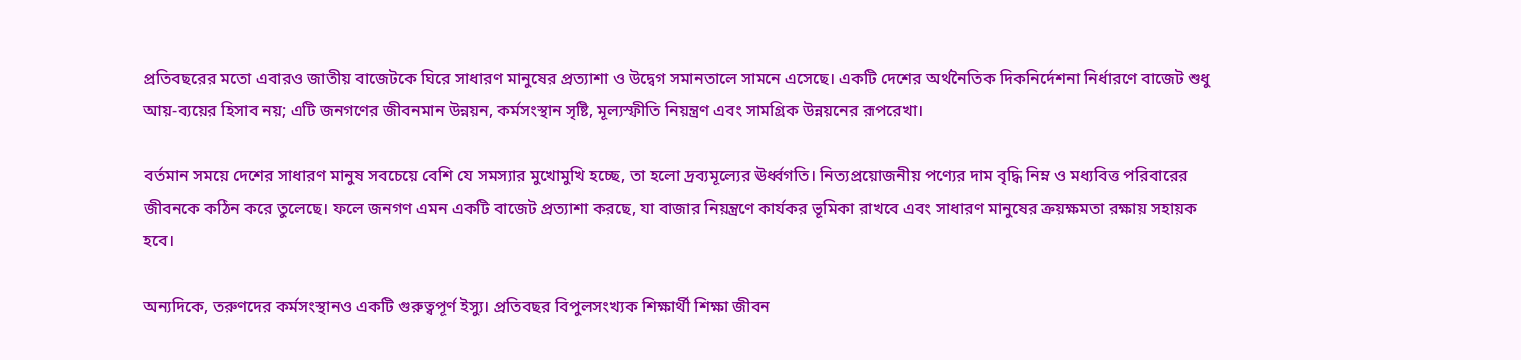প্রতিবছরের মতো এবারও জাতীয় বাজেটকে ঘিরে সাধারণ মানুষের প্রত্যাশা ও উদ্বেগ সমানতালে সামনে এসেছে। একটি দেশের অর্থনৈতিক দিকনির্দেশনা নির্ধারণে বাজেট শুধু আয়-ব্যয়ের হিসাব নয়; এটি জনগণের জীবনমান উন্নয়ন, কর্মসংস্থান সৃষ্টি, মূল্যস্ফীতি নিয়ন্ত্রণ এবং সামগ্রিক উন্নয়নের রূপরেখা।

বর্তমান সময়ে দেশের সাধারণ মানুষ সবচেয়ে বেশি যে সমস্যার মুখোমুখি হচ্ছে, তা হলো দ্রব্যমূল্যের ঊর্ধ্বগতি। নিত্যপ্রয়োজনীয় পণ্যের দাম বৃদ্ধি নিম্ন ও মধ্যবিত্ত পরিবারের জীবনকে কঠিন করে তুলেছে। ফলে জনগণ এমন একটি বাজেট প্রত্যাশা করছে, যা বাজার নিয়ন্ত্রণে কার্যকর ভূমিকা রাখবে এবং সাধারণ মানুষের ক্রয়ক্ষমতা রক্ষায় সহায়ক হবে।

অন্যদিকে, তরুণদের কর্মসংস্থানও একটি গুরুত্বপূর্ণ ইস্যু। প্রতিবছর বিপুলসংখ্যক শিক্ষার্থী শিক্ষা জীবন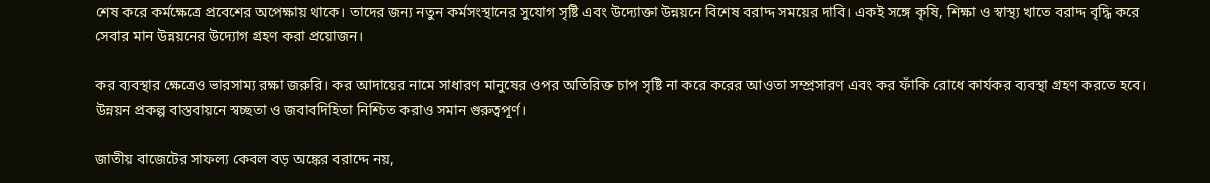শেষ করে কর্মক্ষেত্রে প্রবেশের অপেক্ষায় থাকে। তাদের জন্য নতুন কর্মসংস্থানের সুযোগ সৃষ্টি এবং উদ্যোক্তা উন্নয়নে বিশেষ বরাদ্দ সময়ের দাবি। একই সঙ্গে কৃষি, শিক্ষা ও স্বাস্থ্য খাতে বরাদ্দ বৃদ্ধি করে সেবার মান উন্নয়নের উদ্যোগ গ্রহণ করা প্রয়োজন।

কর ব্যবস্থার ক্ষেত্রেও ভারসাম্য রক্ষা জরুরি। কর আদায়ের নামে সাধারণ মানুষের ওপর অতিরিক্ত চাপ সৃষ্টি না করে করের আওতা সম্প্রসারণ এবং কর ফাঁকি রোধে কার্যকর ব্যবস্থা গ্রহণ করতে হবে। উন্নয়ন প্রকল্প বাস্তবায়নে স্বচ্ছতা ও জবাবদিহিতা নিশ্চিত করাও সমান গুরুত্বপূর্ণ।

জাতীয় বাজেটের সাফল্য কেবল বড় অঙ্কের বরাদ্দে নয়,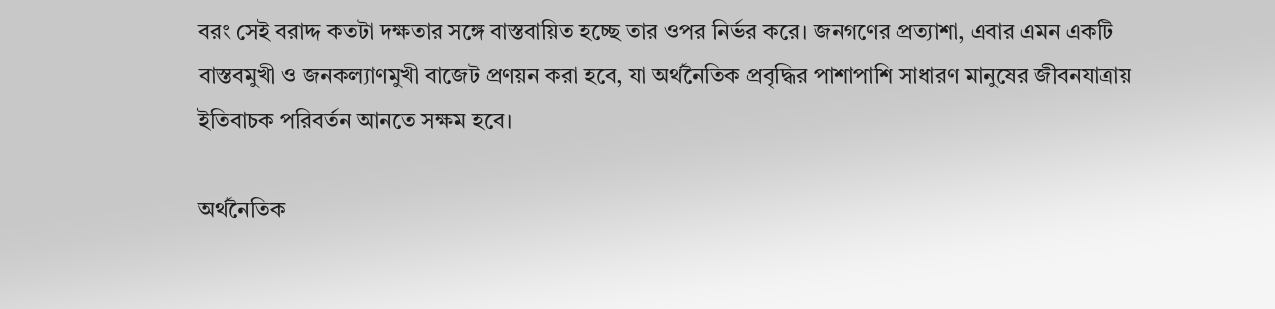বরং সেই বরাদ্দ কতটা দক্ষতার সঙ্গে বাস্তবায়িত হচ্ছে তার ওপর নির্ভর করে। জনগণের প্রত্যাশা, এবার এমন একটি বাস্তবমুখী ও জনকল্যাণমুখী বাজেট প্রণয়ন করা হবে, যা অর্থনৈতিক প্রবৃদ্ধির পাশাপাশি সাধারণ মানুষের জীবনযাত্রায় ইতিবাচক পরিবর্তন আনতে সক্ষম হবে।

অর্থনৈতিক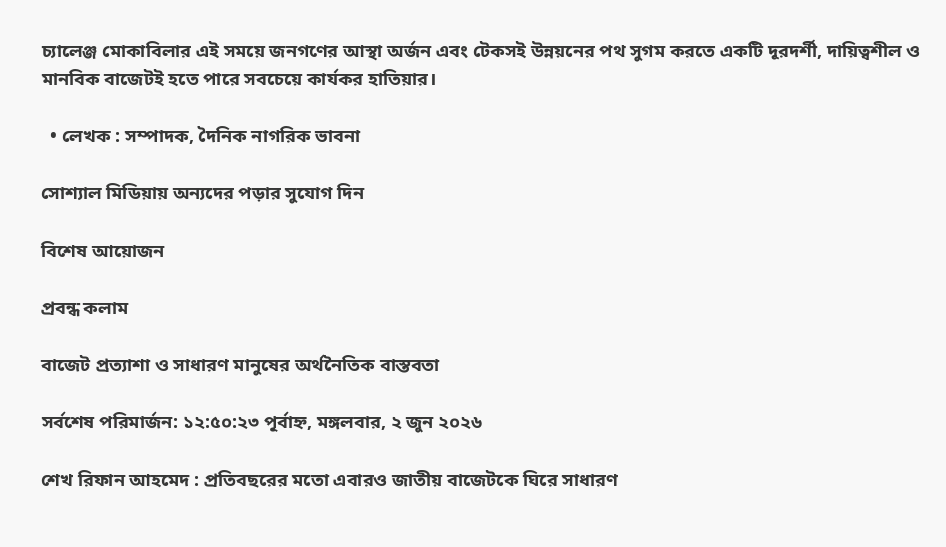চ্যালেঞ্জ মোকাবিলার এই সময়ে জনগণের আস্থা অর্জন এবং টেকসই উন্নয়নের পথ সুগম করতে একটি দূরদর্শী, দায়িত্বশীল ও মানবিক বাজেটই হতে পারে সবচেয়ে কার্যকর হাতিয়ার।

  • লেখক : সম্পাদক, দৈনিক নাগরিক ভাবনা

সোশ্যাল মিডিয়ায় অন্যদের পড়ার সুযোগ দিন

বিশেষ আয়োজন

প্রবন্ধ কলাম

বাজেট প্রত্যাশা ও সাধারণ মানুষের অর্থনৈতিক বাস্তবতা

সর্বশেষ পরিমার্জন: ১২:৫০:২৩ পূর্বাহ্ন, মঙ্গলবার, ২ জুন ২০২৬

শেখ রিফান আহমেদ : প্রতিবছরের মতো এবারও জাতীয় বাজেটকে ঘিরে সাধারণ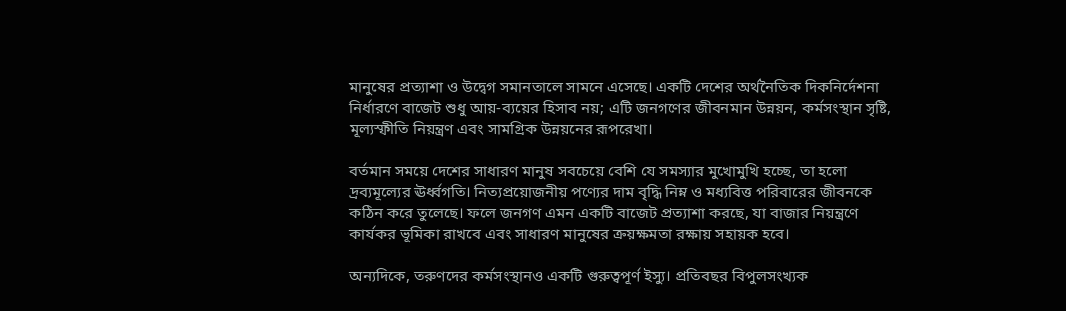মানুষের প্রত্যাশা ও উদ্বেগ সমানতালে সামনে এসেছে। একটি দেশের অর্থনৈতিক দিকনির্দেশনা নির্ধারণে বাজেট শুধু আয়-ব্যয়ের হিসাব নয়; এটি জনগণের জীবনমান উন্নয়ন, কর্মসংস্থান সৃষ্টি, মূল্যস্ফীতি নিয়ন্ত্রণ এবং সামগ্রিক উন্নয়নের রূপরেখা।

বর্তমান সময়ে দেশের সাধারণ মানুষ সবচেয়ে বেশি যে সমস্যার মুখোমুখি হচ্ছে, তা হলো দ্রব্যমূল্যের ঊর্ধ্বগতি। নিত্যপ্রয়োজনীয় পণ্যের দাম বৃদ্ধি নিম্ন ও মধ্যবিত্ত পরিবারের জীবনকে কঠিন করে তুলেছে। ফলে জনগণ এমন একটি বাজেট প্রত্যাশা করছে, যা বাজার নিয়ন্ত্রণে কার্যকর ভূমিকা রাখবে এবং সাধারণ মানুষের ক্রয়ক্ষমতা রক্ষায় সহায়ক হবে।

অন্যদিকে, তরুণদের কর্মসংস্থানও একটি গুরুত্বপূর্ণ ইস্যু। প্রতিবছর বিপুলসংখ্যক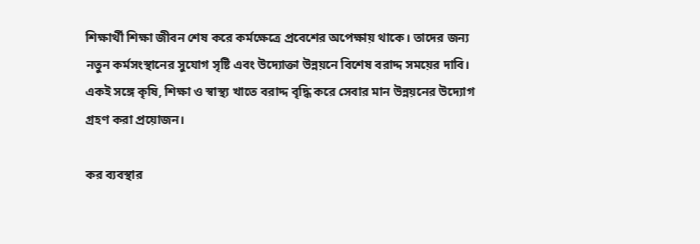শিক্ষার্থী শিক্ষা জীবন শেষ করে কর্মক্ষেত্রে প্রবেশের অপেক্ষায় থাকে। তাদের জন্য নতুন কর্মসংস্থানের সুযোগ সৃষ্টি এবং উদ্যোক্তা উন্নয়নে বিশেষ বরাদ্দ সময়ের দাবি। একই সঙ্গে কৃষি, শিক্ষা ও স্বাস্থ্য খাতে বরাদ্দ বৃদ্ধি করে সেবার মান উন্নয়নের উদ্যোগ গ্রহণ করা প্রয়োজন।

কর ব্যবস্থার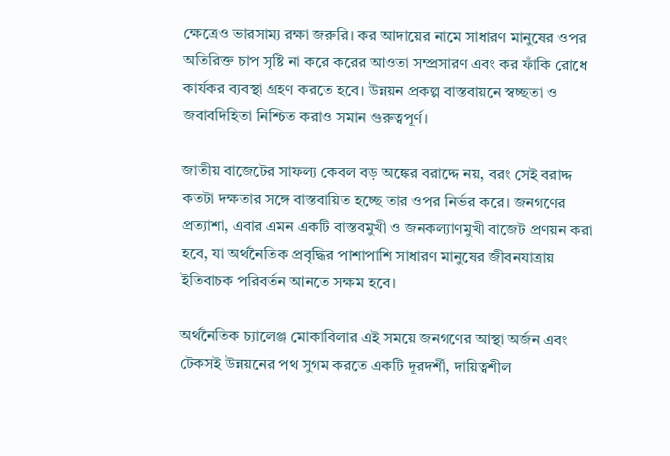ক্ষেত্রেও ভারসাম্য রক্ষা জরুরি। কর আদায়ের নামে সাধারণ মানুষের ওপর অতিরিক্ত চাপ সৃষ্টি না করে করের আওতা সম্প্রসারণ এবং কর ফাঁকি রোধে কার্যকর ব্যবস্থা গ্রহণ করতে হবে। উন্নয়ন প্রকল্প বাস্তবায়নে স্বচ্ছতা ও জবাবদিহিতা নিশ্চিত করাও সমান গুরুত্বপূর্ণ।

জাতীয় বাজেটের সাফল্য কেবল বড় অঙ্কের বরাদ্দে নয়, বরং সেই বরাদ্দ কতটা দক্ষতার সঙ্গে বাস্তবায়িত হচ্ছে তার ওপর নির্ভর করে। জনগণের প্রত্যাশা, এবার এমন একটি বাস্তবমুখী ও জনকল্যাণমুখী বাজেট প্রণয়ন করা হবে, যা অর্থনৈতিক প্রবৃদ্ধির পাশাপাশি সাধারণ মানুষের জীবনযাত্রায় ইতিবাচক পরিবর্তন আনতে সক্ষম হবে।

অর্থনৈতিক চ্যালেঞ্জ মোকাবিলার এই সময়ে জনগণের আস্থা অর্জন এবং টেকসই উন্নয়নের পথ সুগম করতে একটি দূরদর্শী, দায়িত্বশীল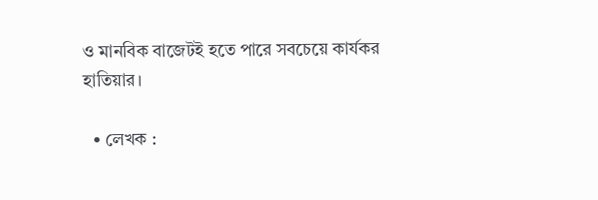ও মানবিক বাজেটই হতে পারে সবচেয়ে কার্যকর হাতিয়ার।

  • লেখক :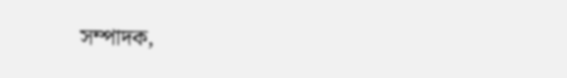সম্পাদক,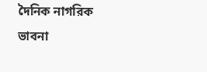দৈনিক নাগরিক ভাবনা